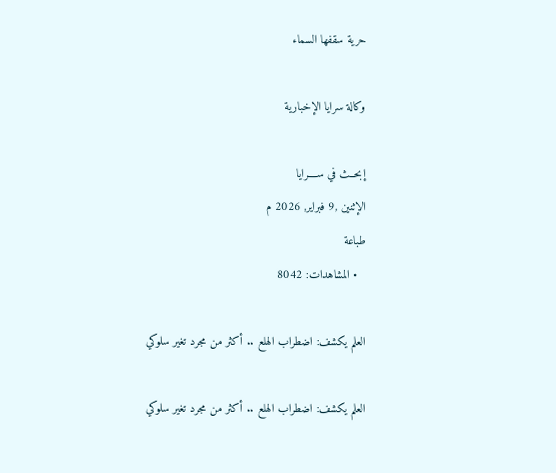حرية سقفها السماء

وكالة سرايا الإخبارية

إبحــث في ســــرايا
الإثنين ,9 فبراير, 2026 م
طباعة
  • المشاهدات: 8042

العلم يكشف: اضطراب الهلع .. أكثر من مجرد تغير سلوكي

العلم يكشف: اضطراب الهلع .. أكثر من مجرد تغير سلوكي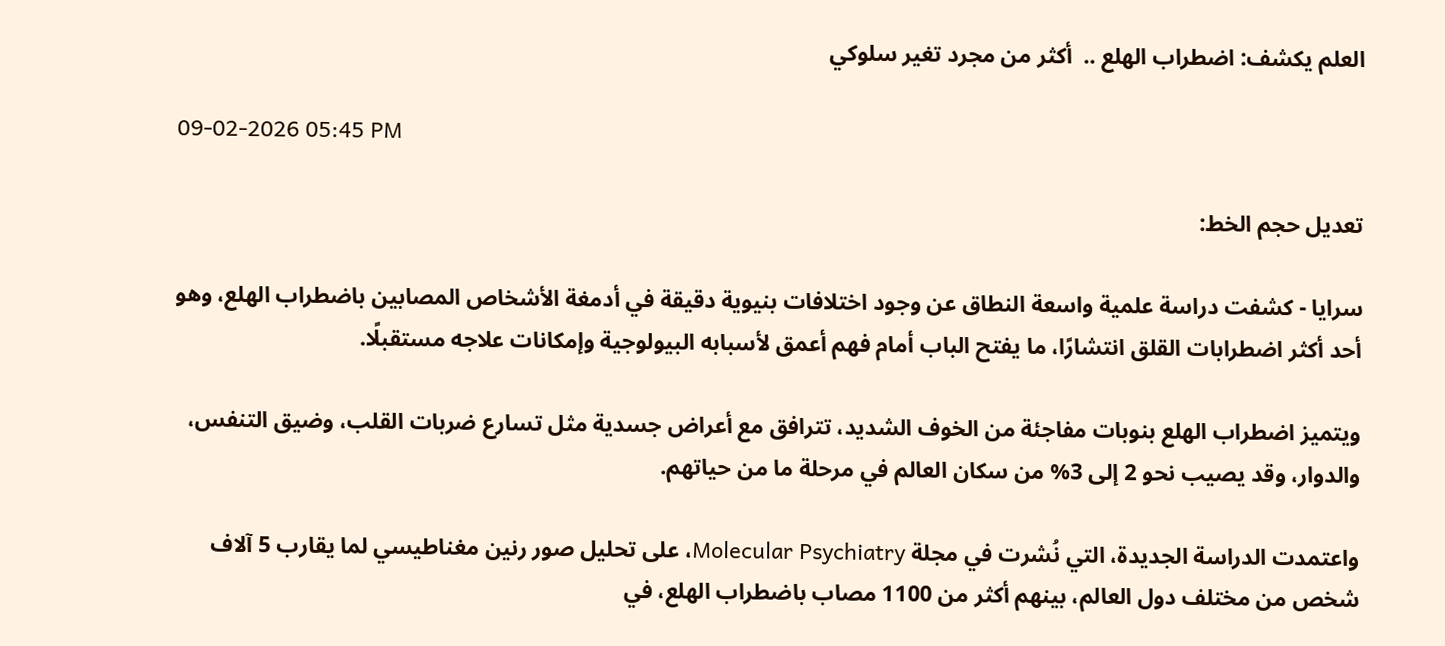العلم يكشف: اضطراب الهلع ..  أكثر من مجرد تغير سلوكي

09-02-2026 05:45 PM

تعديل حجم الخط:

سرايا - كشفت دراسة علمية واسعة النطاق عن وجود اختلافات بنيوية دقيقة في أدمغة الأشخاص المصابين باضطراب الهلع، وهو أحد أكثر اضطرابات القلق انتشارًا، ما يفتح الباب أمام فهم أعمق لأسبابه البيولوجية وإمكانات علاجه مستقبلًا.

ويتميز اضطراب الهلع بنوبات مفاجئة من الخوف الشديد، تترافق مع أعراض جسدية مثل تسارع ضربات القلب، وضيق التنفس، والدوار، وقد يصيب نحو 2 إلى 3% من سكان العالم في مرحلة ما من حياتهم.

واعتمدت الدراسة الجديدة، التي نُشرت في مجلة Molecular Psychiatry، على تحليل صور رنين مغناطيسي لما يقارب 5 آلاف شخص من مختلف دول العالم، بينهم أكثر من 1100 مصاب باضطراب الهلع، في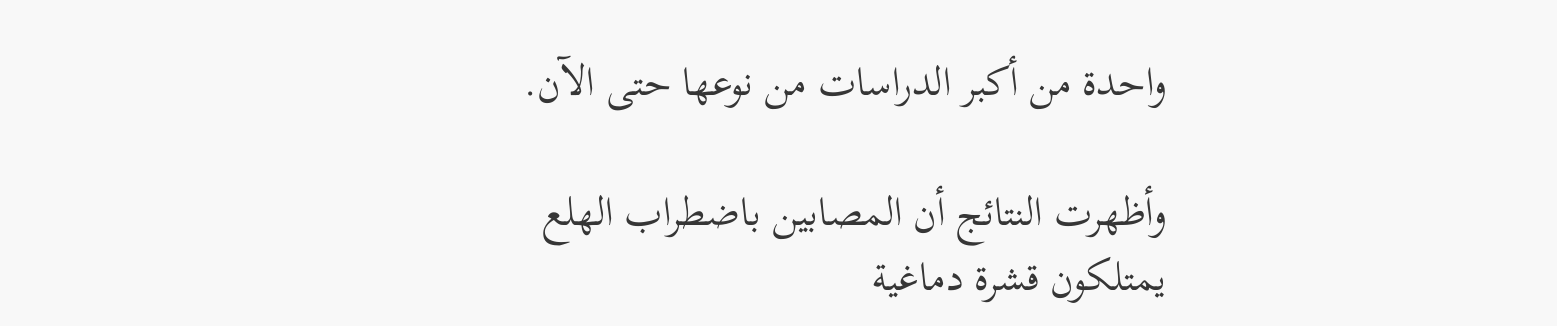واحدة من أكبر الدراسات من نوعها حتى الآن.

وأظهرت النتائج أن المصابين باضطراب الهلع يمتلكون قشرة دماغية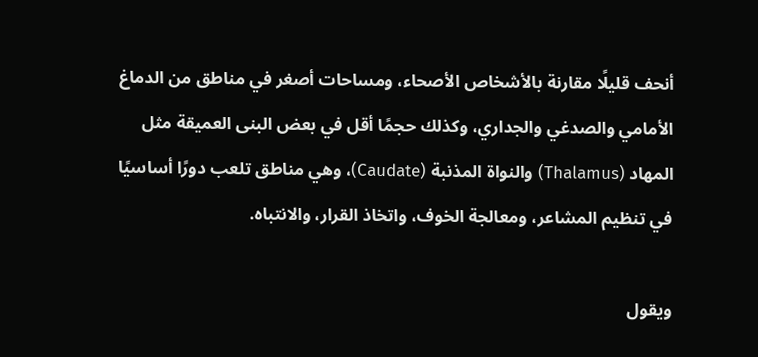أنحف قليلًا مقارنة بالأشخاص الأصحاء، ومساحات أصغر في مناطق من الدماغ الأمامي والصدغي والجداري، وكذلك حجمًا أقل في بعض البنى العميقة مثل المهاد (Thalamus) والنواة المذنبة (Caudate)، وهي مناطق تلعب دورًا أساسيًا في تنظيم المشاعر، ومعالجة الخوف، واتخاذ القرار، والانتباه.

ويقول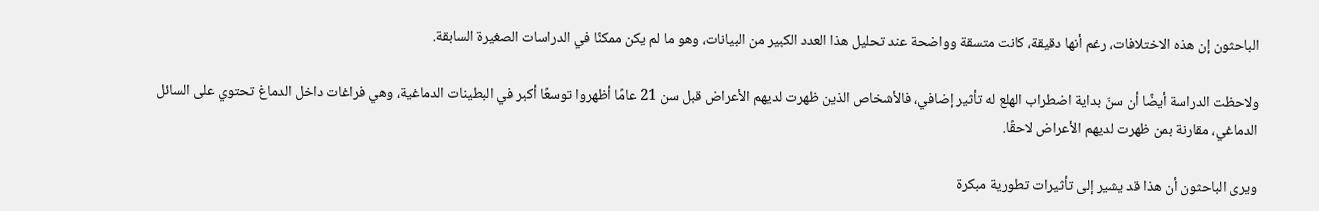الباحثون إن هذه الاختلافات، رغم أنها دقيقة، كانت متسقة وواضحة عند تحليل هذا العدد الكبير من البيانات، وهو ما لم يكن ممكنًا في الدراسات الصغيرة السابقة.

ولاحظت الدراسة أيضًا أن سنّ بداية اضطراب الهلع له تأثير إضافي، فالأشخاص الذين ظهرت لديهم الأعراض قبل سن 21 عامًا أظهروا توسعًا أكبر في البطينات الدماغية، وهي فراغات داخل الدماغ تحتوي على السائل الدماغي، مقارنة بمن ظهرت لديهم الأعراض لاحقًا.

ويرى الباحثون أن هذا قد يشير إلى تأثيرات تطورية مبكرة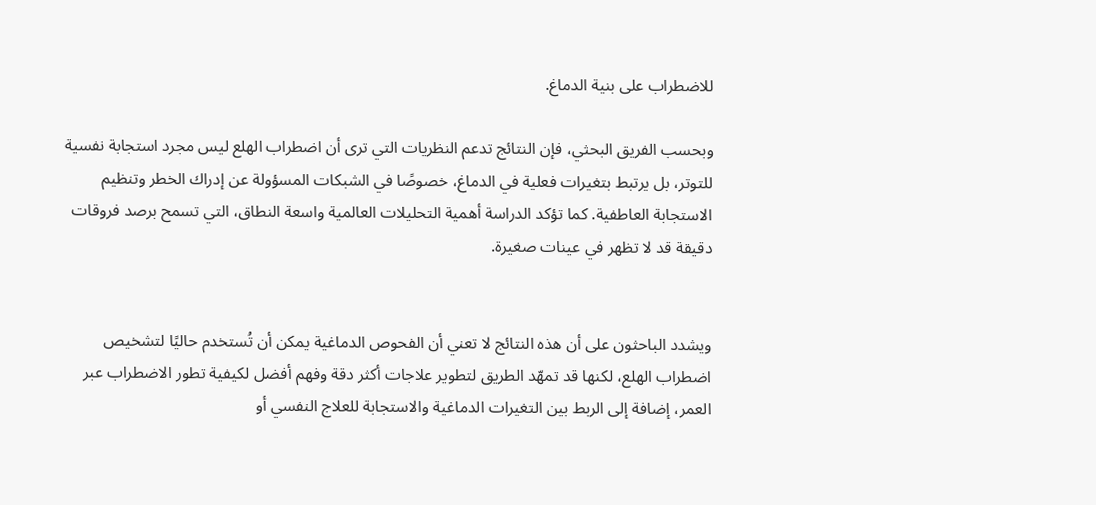للاضطراب على بنية الدماغ.

وبحسب الفريق البحثي، فإن النتائج تدعم النظريات التي ترى أن اضطراب الهلع ليس مجرد استجابة نفسية للتوتر، بل يرتبط بتغيرات فعلية في الدماغ، خصوصًا في الشبكات المسؤولة عن إدراك الخطر وتنظيم الاستجابة العاطفية. كما تؤكد الدراسة أهمية التحليلات العالمية واسعة النطاق، التي تسمح برصد فروقات دقيقة قد لا تظهر في عينات صغيرة.


ويشدد الباحثون على أن هذه النتائج لا تعني أن الفحوص الدماغية يمكن أن تُستخدم حاليًا لتشخيص اضطراب الهلع، لكنها قد تمهّد الطريق لتطوير علاجات أكثر دقة وفهم أفضل لكيفية تطور الاضطراب عبر العمر، إضافة إلى الربط بين التغيرات الدماغية والاستجابة للعلاج النفسي أو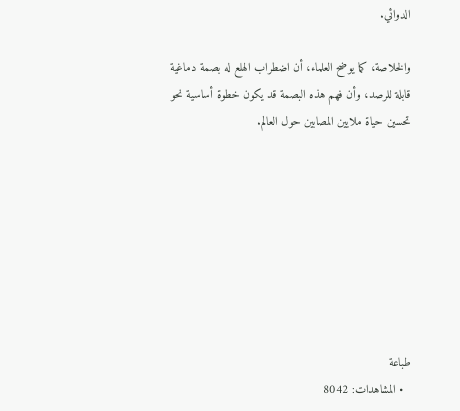الدوائي.

والخلاصة، كما يوضح العلماء، أن اضطراب الهلع له بصمة دماغية قابلة للرصد، وأن فهم هذه البصمة قد يكون خطوة أساسية نحو تحسين حياة ملايين المصابين حول العالم.








طباعة
  • المشاهدات: 8042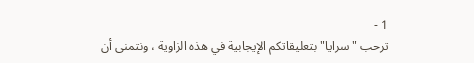1 -
ترحب "سرايا" بتعليقاتكم الإيجابية في هذه الزاوية ، ونتمنى أن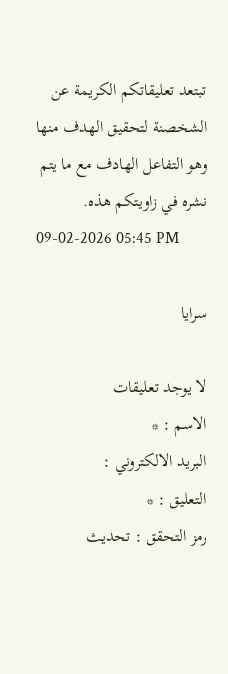تبتعد تعليقاتكم الكريمة عن الشخصنة لتحقيق الهدف منها وهو التفاعل الهادف مع ما يتم نشره في زاويتكم هذه.
09-02-2026 05:45 PM

سرايا

لا يوجد تعليقات
الاسم : *
البريد الالكتروني :
التعليق : *
رمز التحقق : تحديث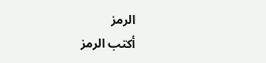الرمز
أكتب الرمز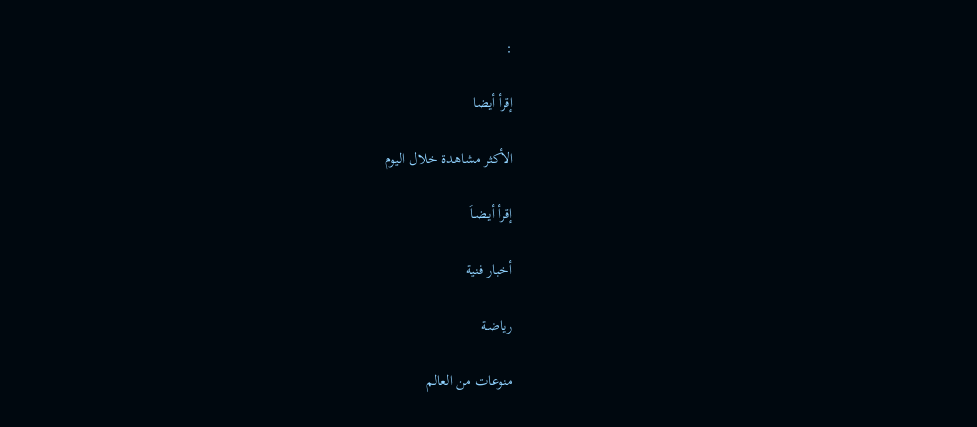:

إقرأ أيضا

الأكثر مشاهدة خلال اليوم

إقرأ أيـضـاَ

أخبار فنية

رياضـة

منوعات من العالم